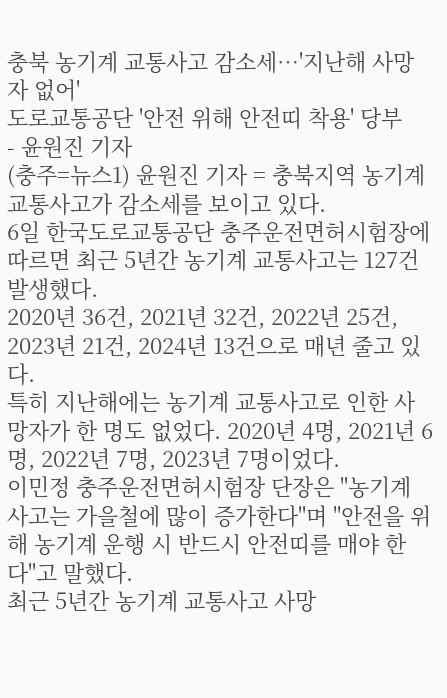충북 농기계 교통사고 감소세…'지난해 사망자 없어'
도로교통공단 '안전 위해 안전띠 착용' 당부
- 윤원진 기자
(충주=뉴스1) 윤원진 기자 = 충북지역 농기계 교통사고가 감소세를 보이고 있다.
6일 한국도로교통공단 충주운전면허시험장에 따르면 최근 5년간 농기계 교통사고는 127건 발생했다.
2020년 36건, 2021년 32건, 2022년 25건, 2023년 21건, 2024년 13건으로 매년 줄고 있다.
특히 지난해에는 농기계 교통사고로 인한 사망자가 한 명도 없었다. 2020년 4명, 2021년 6명, 2022년 7명, 2023년 7명이었다.
이민정 충주운전면허시험장 단장은 "농기계 사고는 가을철에 많이 증가한다"며 "안전을 위해 농기계 운행 시 반드시 안전띠를 매야 한다"고 말했다.
최근 5년간 농기계 교통사고 사망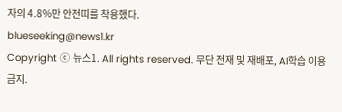자의 4.8%만 안전띠를 착용했다.
blueseeking@news1.kr
Copyright ⓒ 뉴스1. All rights reserved. 무단 전재 및 재배포, AI학습 이용금지.